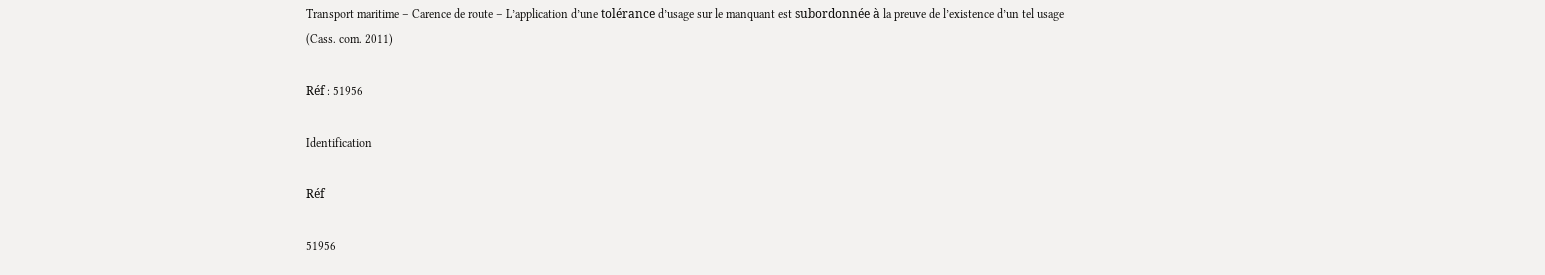Transport maritime – Carence de route – L’application d’une tolérance d’usage sur le manquant est subordonnée à la preuve de l’existence d’un tel usage (Cass. com. 2011)

Réf : 51956

Identification

Réf

51956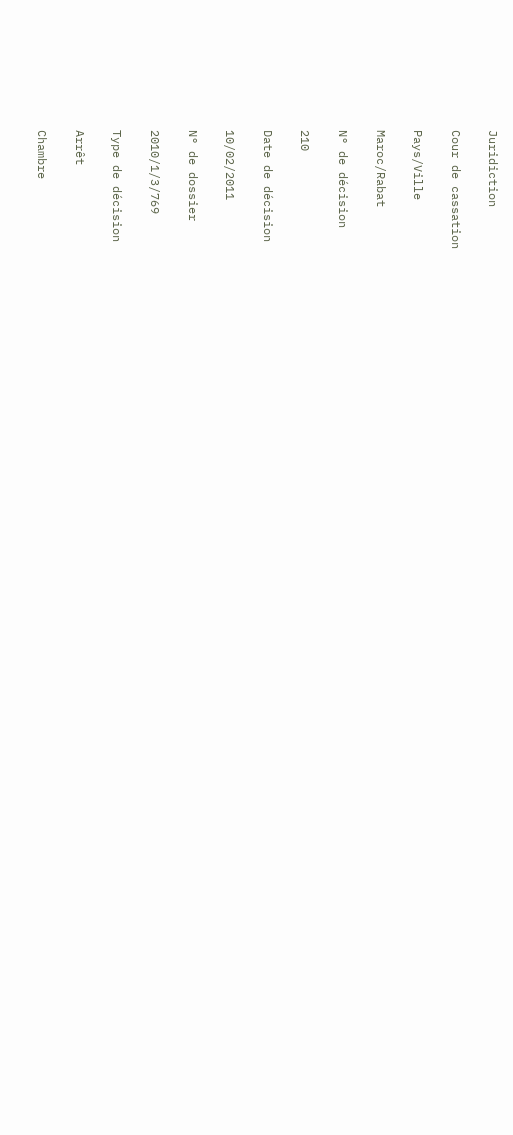Juridiction

Cour de cassation

Pays/Ville

Maroc/Rabat

N° de décision

210

Date de décision

10/02/2011

N° de dossier

2010/1/3/769

Type de décision

Arrêt

Chambre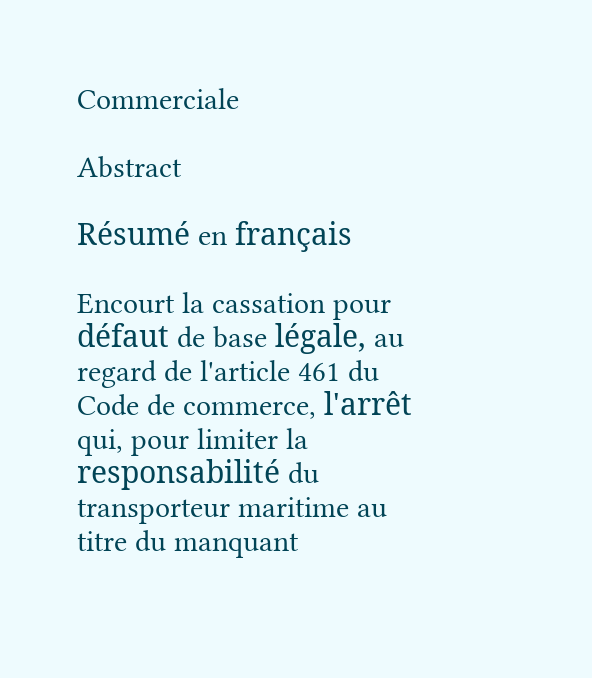Commerciale

Abstract

Résumé en français

Encourt la cassation pour défaut de base légale, au regard de l'article 461 du Code de commerce, l'arrêt qui, pour limiter la responsabilité du transporteur maritime au titre du manquant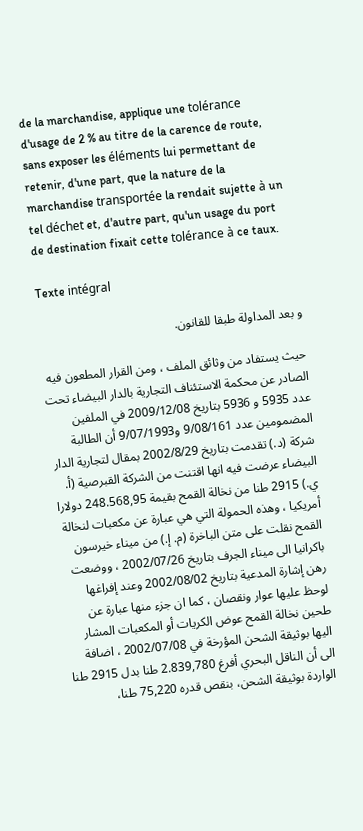de la marchandise, applique une tolérance d'usage de 2 % au titre de la carence de route, sans exposer les éléments lui permettant de retenir, d'une part, que la nature de la marchandise transportée la rendait sujette à un tel déchet et, d'autre part, qu'un usage du port de destination fixait cette tolérance à ce taux.

Texte intégral

و بعد المداولة طبقا للقانون.

حيث يستفاد من وثائق الملف ، ومن القرار المطعون فيه الصادر عن محكمة الاستئناف التجارية بالدار البيضاء تحت عدد 5935 و 5936 بتاريخ 2009/12/08 في الملفين المضمومين عدد 9/08/161 و9/07/1993 أن الطالبة شركة (د.) تقدمت بتاريخ 2002/8/29 بمقال لتجارية الدار البيضاء عرضت فيه انها اقتنت من الشركة القبرصية (أ. ي.) 2915 طنا من نخالة القمح بقيمة 248.568,95 دولارا أمريكيا ، وهذه الحمولة التي هي عبارة عن مكعبات لنخالة القمح نقلت على متن الباخرة (م. إ.) من ميناء خيرسون باكرانيا الى ميناء الجرف بتاريخ 2002/07/26 ، ووضعت رهن إشارة المدعية بتاريخ 2002/08/02 وعند إفراغها لوحظ عليها عوار ونقصان ، كما ان جزء منها عبارة عن طحين نخالة القمح عوض الكريات أو المكعبات المشار اليها بوثيقة الشحن المؤرخة في 2002/07/08 ، اضافة الى أن الناقل البحري أفرغ 2.839,780 طنا بدل 2915 طنا الواردة بوثيقة الشحن، بنقص قدره 75,220 طنا،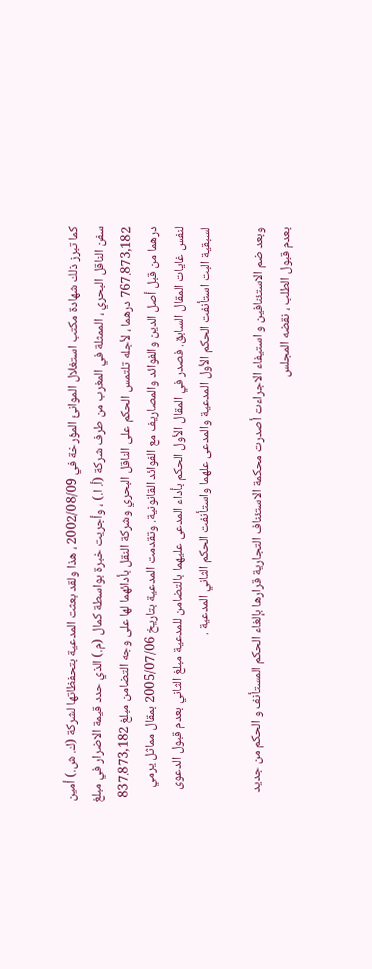كما تبرز ذلك شهادة مكتب استغلال الموانئ المؤرخة في 2002/08/09 ، هذا ولقد بعثت المدعية بتحفظاتها لشركة (ك. ش.) أمين سفن الناقل البحري ، الممثلة في المغرب من طرف شركة (أ. ا.) ، وأجريت خبرة بواسطة كمال (م.) الذي حدد قيمة الاضرار في مبلغ 767.873,182 درهما ، لأجله تلتمس الحكم على الناقل البحري وشركة النقل بأدائهما لها على وجه التضامن مبلغ 837.873,182 درهما من قبل أصل الدين والفوائد والمصاريف مع الفوائد القانونية. وتقدمت المدعية بتاريخ 2005/07/06 بمقال مماثل يرمي لنفس غايات المقال السابق. فصدر في المقال الأول الحكم بأداء المدعى عليهما بالتضامن للمدعية مبلغ الثاني بعدم قبول الدعوى لسبقية البت استأنفت الحكم الأول المدعية والمدعى علهما واستأنفت الحكم الثاني المدعية .

وبعد ضم الاستئنافين و استيفاء الاجراءت أصدرت محكمة الاستئناف التجارية قرارها بإلغاء الحكم المستأنف و الحكم من جديد بعدم قبول الطلب ، نقضه المجلس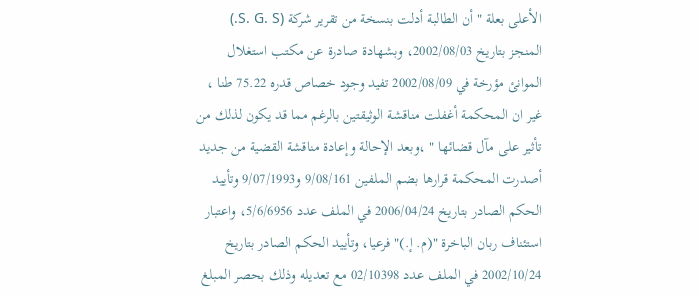الأعلى بعلة " أن الطالبة أدلت بنسخة من تقرير شركة (S. G. S.) المنجز بتاريخ 2002/08/03، وبشهادة صادرة عن مكتب استغلال الموانئ مؤرخة في 2002/08/09 تفيد وجود خصاص قدره 75.22 طنا ، غير ان المحكمة أغفلت مناقشة الوثيقتين بالرغم مما قد يكون لذلك من تأثير على مآل قضائها " ،وبعد الإحالة وإعادة مناقشة القضية من جديد أصدرت المحكمة قرارها بضم الملفين 9/08/161 و9/07/1993 وتأييد الحكم الصادر بتاريخ 2006/04/24 في الملف عدد 5/6/6956، واعتبار استئناف ربان الباخرة "(م. إ.)" فرعيا، وتأييد الحكم الصادر بتاريخ 2002/10/24 في الملف عدد 02/10398 مع تعديله وذلك بحصر المبلغ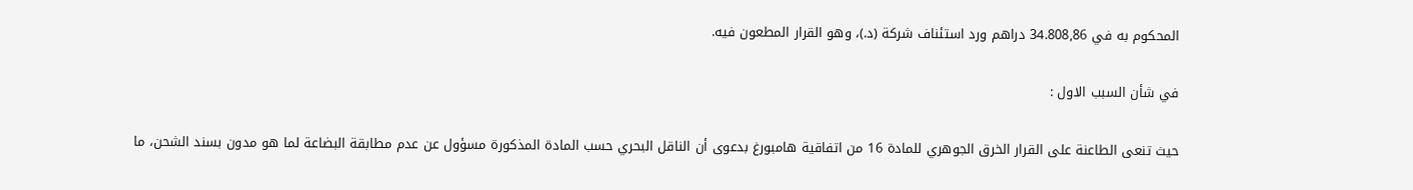المحكوم به في 34.808,86 دراهم ورد استئناف شركة (د.)، وهو القرار المطعون فيه.

في شأن السبب الاول :

حيث تنعى الطاعنة على القرار الخرق الجوهري للمادة 16 من اتفاقية هامبورغ بدعوى أن الناقل البحري حسب المادة المذكورة مسؤول عن عدم مطابقة البضاعة لما هو مدون بسند الشحن، ما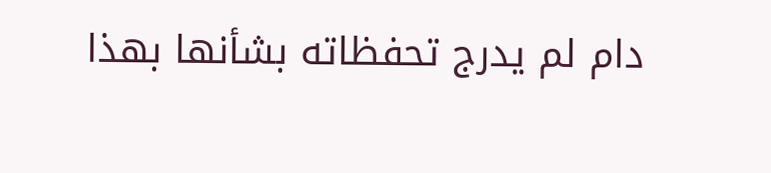دام لم يدرج تحفظاته بشأنها بهذا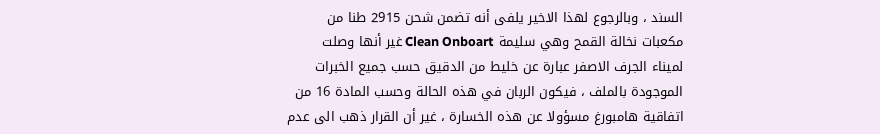السند ، وبالرجوع لهذا الاخير يلفى أنه تضمن شحن 2915 طنا من مكعبات نخالة القمح وهي سليمة Clean Onboart غير أنها وصلت لميناء الجرف الاصفر عبارة عن خليط من الدقيق حسب جميع الخبرات الموجودة بالملف ، فيكون الربان في هذه الحالة وحسب المادة 16 من اتفاقية هامبورغ مسؤولا عن هذه الخسارة ، غير أن القرار ذهب الى عدم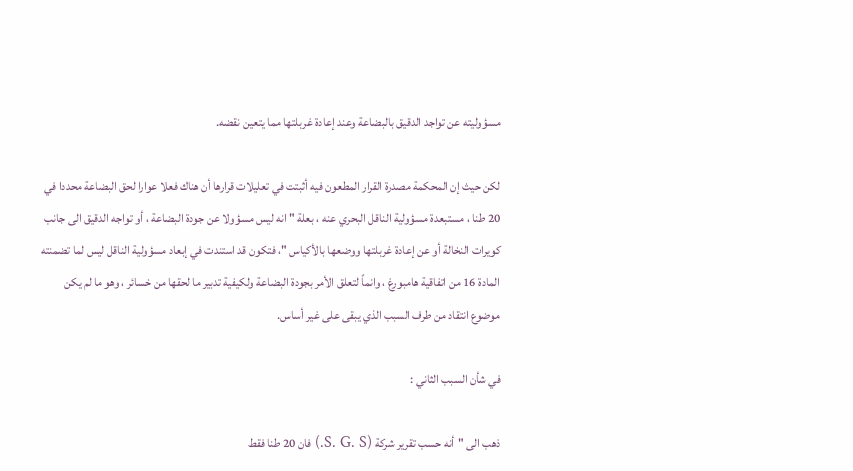مسؤوليته عن تواجد الدقيق بالبضاعة وعند إعادة غربلتها مما يتعين نقضه.

لكن حيث إن المحكمة مصدرة القرار المطعون فيه أثبتت في تعليلات قرارها أن هناك فعلا عوارا لحق البضاعة محددا في 20 طنا ، مستبعدة مسؤولية الناقل البحري عنه ، بعلة " انه ليس مسؤولا عن جودة البضاعة ، أو تواجه الدقيق الى جانب كويرات النخالة أو عن إعادة غربلتها ووضعها بالأكياس "، فتكون قد استندت في إبعاد مسؤولية الناقل ليس لما تضمنته المادة 16 من اتفاقية هامبورغ ، وانماً لتعلق الأمر بجودة البضاعة ولكيفية تدبير ما لحقها من خسائر ، وهو ما لم يكن موضوع انتقاد من طرف السبب الذي يبقى على غير أساس.

في شأن السبب الثاني :

ذهب الى "أنه حسب تقرير شركة (S. G. S.) فان 20 طنا فقط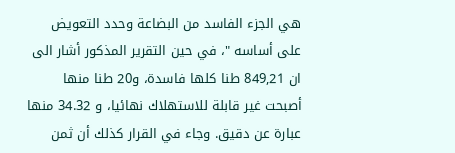هي الجزء الفاسد من البضاعة وحدد التعويض على أساسه "، في حين التقرير المذكور أشار الى ان 849,21 طنا كلها فاسدة، و20 طنا منها أصبحت غير قابلة للاستهلاك نهائيا، و 34.32 منها عبارة عن دقيق. وجاء في القرار كذلك أن ثمن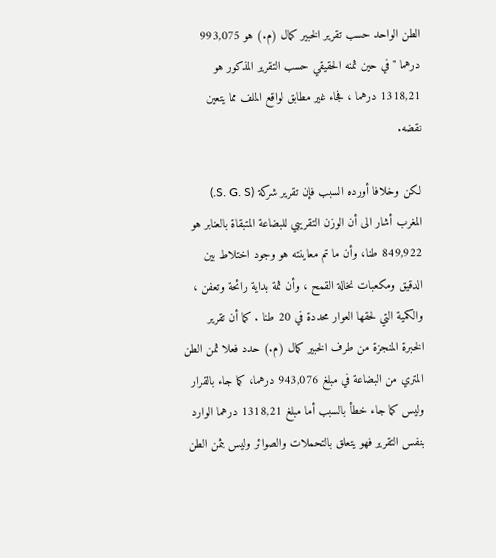الطن الواحد حسب تقرير الخبير كمال (م.) هو 993,075 درهما " في حين ثمنه الحقيقي حسب التقرير المذكور هو 1318,21 درهما ، فجاء غير مطابق لواقع الملف مما يتعين نقضه.

لكن وخلافا أورده السبب فإن تقرير شركة (S. G. S.) المغرب أشار الى أن الوزن التقريبي للبضاعة المتبقاة بالعنابر هو 849,922 طنا، وأن ما تم معاينته هو وجود اختلاط بين الدقيق ومكعبات نخالة القمح ، وأن ثمة بداية رائحة وتعفن ، والكمية التي لحقها العوار محددة في 20 طنا . كما أن تقرير الخبرة المنجزة من طرف الخبير كمال (م.) حدد فعلا ثمن الطن المتري من البضاعة في مبلغ 943,076 درهما، كما جاء بالقرار وليس كما جاء خطأ بالسبب أما مبلغ 1318,21 درهما الوارد بنفس التقرير فهو يتعلق بالتحملات والصوائر وليس بثمن الطن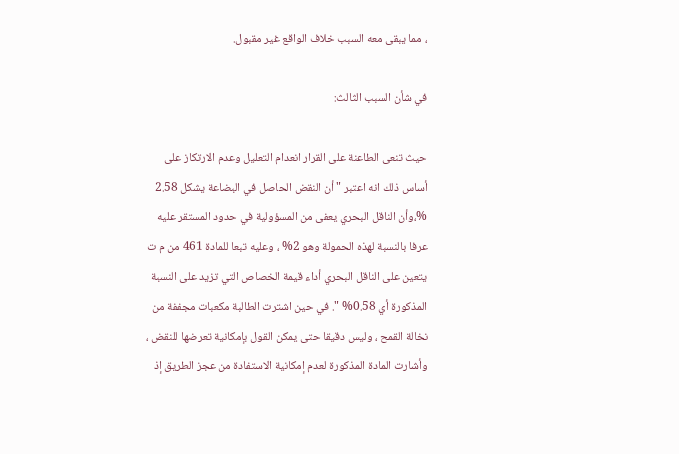، مما يبقى معه السبب خلاف الواقع غير مقبول.

في شأن السبب الثالث:

حيث تنعى الطاعنة على القرار انعدام التعليل وعدم الارتكاز على أساس ذلك انه اعتبر " أن النقض الحاصل في البضاعة يشكل 2.58 %،وأن الناقل البحري يعفى من المسؤولية في حدود المستقر عليه عرفا بالنسبة لهذه الحمولة وهو 2% ، وعليه تبعا للمادة 461 من م ت يتعين على الناقل البحري أداء قيمة الخصاص التي تزيد على النسبة المذكورة أي 0.58% ". في حين اشترت الطالبة مكعبات مجففة من نخالة القمح ، وليس دقيقا حتى يمكن القول بإمكانية تعرضها للنقض ، وأشارت المادة المذكورة لعدم إمكانية الاستفادة من عجز الطريق إذ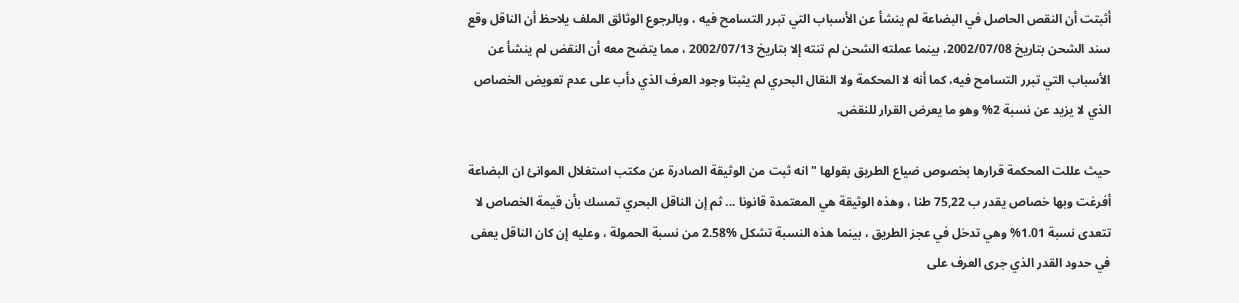أثبتت أن النقص الحاصل في البضاعة لم ينشأ عن الأسباب التي تبرر التسامح فيه ، وبالرجوع الوثائق الملف يلاحظ أن الناقل وقع سند الشحن بتاريخ 2002/07/08، بينما عملته الشحن لم تنته إلا بتاريخ 2002/07/13 ، مما يتضح معه أن النقض لم ينشأ عن الأسباب التي تبرر التسامح فيه، كما أنه لا المحكمة ولا النقال البحري لم يثبتا وجود العرف الذي دأب على عدم تعويض الخصاص الذي لا يزيد عن نسبة 2% وهو ما يعرض القرار للنقض.

حيث عللت المحكمة قرارها بخصوص ضياع الطريق بقولها " انه ثبت من الوثيقة الصادرة عن مكتب استغلال الموانئ ان البضاعة أفرغت وبها خصاص يقدر ب 75,22 طنا ، وهذه الوثيقة هي المعتمدة قانونا ... ثم إن الناقل البحري تمسك بأن قيمة الخصاص لا تتعدى نسبة 1.01% وهي تدخل في عجز الطريق ، بينما هذه النسبة تشكل %2.58 من نسبة الحمولة ، وعليه إن كان الناقل يعفى في حدود القدر الذي جرى العرف على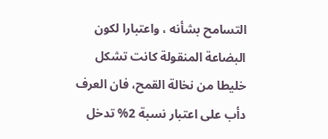التسامح بشأنه ، واعتبارا لكون البضاعة المنقولة كانت تشكل خليطا من نخالة القمح، فان العرف دأب على اعتبار نسبة 2% تدخل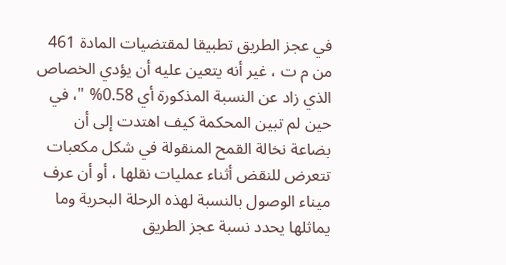في عجز الطريق تطبيقا لمقتضيات المادة 461 من م ت ، غير أنه يتعين عليه أن يؤدي الخصاص الذي زاد عن النسبة المذكورة أي 0.58% "، في حين لم تبين المحكمة كيف اهتدت إلى أن بضاعة نخالة القمح المنقولة في شكل مكعبات تتعرض للنقض أثناء عمليات نقلها ، أو أن عرف ميناء الوصول بالنسبة لهذه الرحلة البحرية وما يماثلها يحدد نسبة عجز الطريق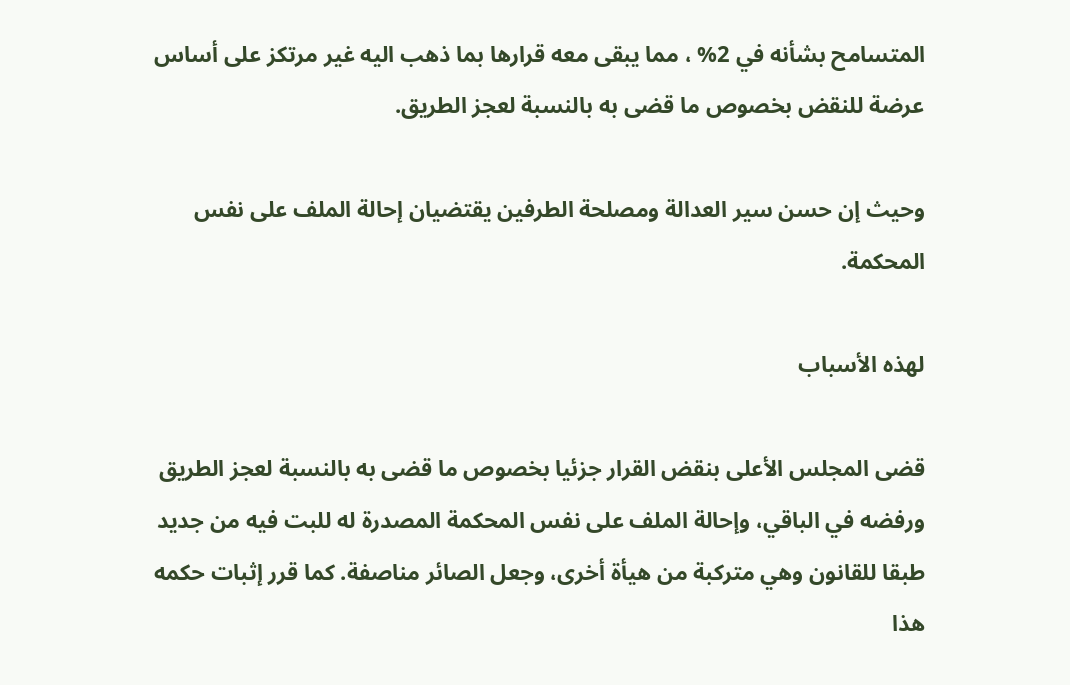المتسامح بشأنه في 2% ، مما يبقى معه قرارها بما ذهب اليه غير مرتكز على أساس عرضة للنقض بخصوص ما قضى به بالنسبة لعجز الطريق.

وحيث إن حسن سير العدالة ومصلحة الطرفين يقتضيان إحالة الملف على نفس المحكمة.

لهذه الأسباب

قضى المجلس الأعلى بنقض القرار جزئيا بخصوص ما قضى به بالنسبة لعجز الطريق ورفضه في الباقي، وإحالة الملف على نفس المحكمة المصدرة له للبت فيه من جديد طبقا للقانون وهي متركبة من هيأة أخرى، وجعل الصائر مناصفة. كما قرر إثبات حكمه هذا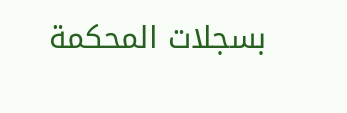بسجلات المحكمة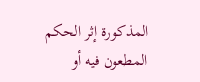المذكورة إثر الحكم المطعون فيه أو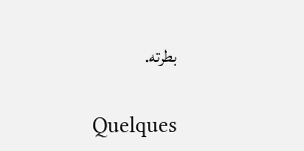بطرته.

Quelques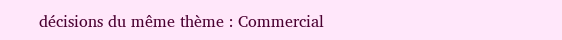décisions du même thème : Commercial